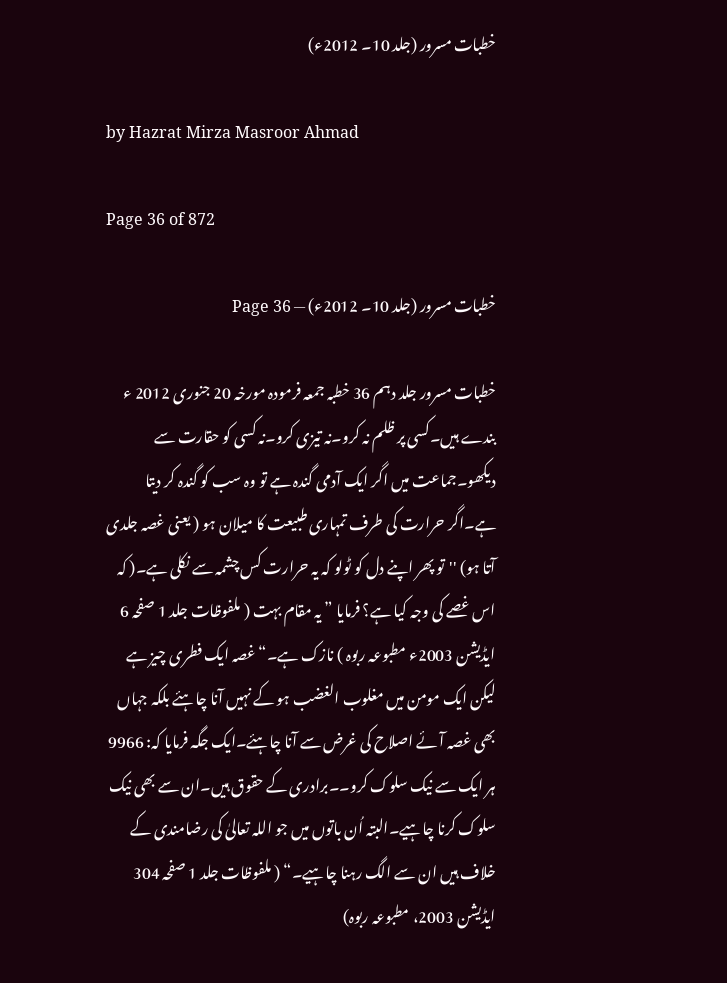خطبات مسرور (جلد 10۔ 2012ء)

by Hazrat Mirza Masroor Ahmad

Page 36 of 872

خطبات مسرور (جلد 10۔ 2012ء) — Page 36

خطبات مسرور جلد دہم 36 خطبہ جمعہ فرمودہ مورخہ 20 جنوری 2012 ء بندے ہیں۔کسی پر ظلم نہ کرو۔نہ تیزی کرو۔نہ کسی کو حقارت سے دیکھو۔جماعت میں اگر ایک آدمی گندہ ہے تو وہ سب کو گندہ کر دیتا ہے۔اگر حرارت کی طرف تمہاری طبیعت کا میلان ہو ( یعنی غصہ جلدی آتا ہو) ''تو پھر اپنے دل کو ٹولو کہ یہ حرارت کس چشمہ سے نکلی ہے۔( کہ اس غصے کی وجہ کیا ہے؟ فرمایا ” یہ مقام بہت ( ملفوظات جلد 1 صفحہ 6 ایڈیشن 2003ء مطبوعہ ربوہ ) نازک ہے۔“ غصہ ایک فطری چیز ہے لیکن ایک مومن میں مغلوب الغضب ہو کے نہیں آنا چاہئے بلکہ جہاں بھی غصہ آئے اصلاح کی غرض سے آنا چاہئے۔ایک جگہ فرمایا کہ: 9966 ہر ایک سے نیک سلوک کرو۔۔برادری کے حقوق ہیں۔ان سے بھی نیک سلوک کرنا چاہیے۔البتہ اُن باتوں میں جو اللہ تعالیٰ کی رضامندی کے خلاف ہیں ان سے الگ رہنا چاہیے۔“ ( ملفوظات جلد 1 صفحہ 304 ایڈیشن 2003، مطبوعہ ربوہ)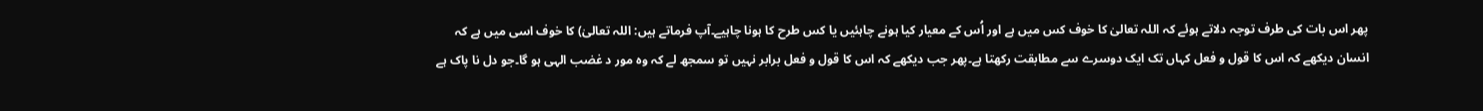پھر اس بات کی طرف توجہ دلاتے ہوئے کہ اللہ تعالیٰ کا خوف کس میں ہے اور اُس کے معیار کیا ہونے چاہئیں یا کس طرح کا ہونا چاہیے۔آپ فرماتے ہیں: اللہ تعالیٰ) کا خوف اسی میں ہے کہ انسان دیکھے کہ اس کا قول و فعل کہاں تک ایک دوسرے سے مطابقت رکھتا ہے۔پھر جب دیکھے کہ اس کا قول و فعل برابر نہیں تو سمجھ لے کہ وہ مور د غضب الہی ہو گا۔جو دل نا پاک ہے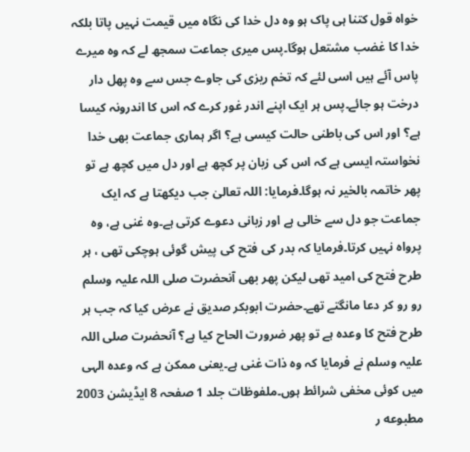خواہ قول کتنا ہی پاک ہو وہ دل خدا کی نگاہ میں قیمت نہیں پاتا بلکہ خدا کا غضب مشتعل ہوگا۔پس میری جماعت سمجھ لے کہ وہ میرے پاس آئے ہیں اسی لئے کہ تخم ریزی کی جاوے جس سے وہ پھل دار درخت ہو جائے۔پس ہر ایک اپنے اندر غور کرے کہ اس کا اندرونہ کیسا ہے؟ اور اس کی باطنی حالت کیسی ہے؟ اگر ہماری جماعت بھی خدا نخواستہ ایسی ہے کہ اس کی زبان پر کچھ ہے اور دل میں کچھ ہے تو پھر خاتمہ بالخیر نہ ہوگا۔فرمایا: اللہ تعالیٰ جب دیکھتا ہے کہ ایک جماعت جو دل سے خالی ہے اور زبانی دعوے کرتی ہے۔وہ غنی ہے، وہ پرواہ نہیں کرتا۔فرمایا کہ بدر کی فتح کی پیش گوئی ہوچکی تھی ، ہر طرح فتح کی امید تھی لیکن پھر بھی آنحضرت صلی اللہ علیہ وسلم رو رو کر دعا مانگتے تھے۔حضرت ابوبکر صدیق نے عرض کیا کہ جب ہر طرح فتح کا وعدہ ہے تو پھر ضرورت الحاح کیا ہے؟ آنحضرت صلی اللہ علیہ وسلم نے فرمایا کہ وہ ذات غنی ہے۔یعنی ممکن ہے کہ وعدہ الہی میں کوئی مخفی شرائط ہوں۔ملفوظات جلد 1 صفحہ 8 ایڈیشن 2003 مطبوعه ر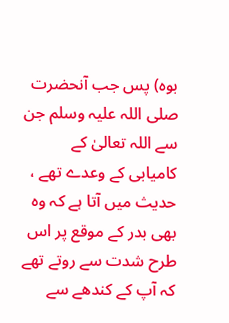بوه) پس جب آنحضرت صلی اللہ علیہ وسلم جن سے اللہ تعالیٰ کے کامیابی کے وعدے تھے ، حدیث میں آتا ہے کہ وہ بھی بدر کے موقع پر اس طرح شدت سے روتے تھے کہ آپ کے کندھے سے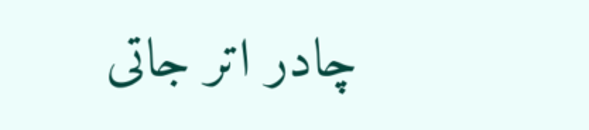چادر اتر جاتی